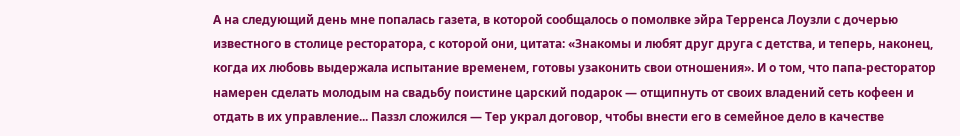А на следующий день мне попалась газета, в которой сообщалось о помолвке эйра Терренса Лоузли с дочерью известного в столице ресторатора, с которой они, цитата: «Знакомы и любят друг друга с детства, и теперь, наконец, когда их любовь выдержала испытание временем, готовы узаконить свои отношения». И о том, что папа-ресторатор намерен сделать молодым на свадьбу поистине царский подарок — отщипнуть от своих владений сеть кофеен и отдать в их управление... Паззл сложился — Тер украл договор, чтобы внести его в семейное дело в качестве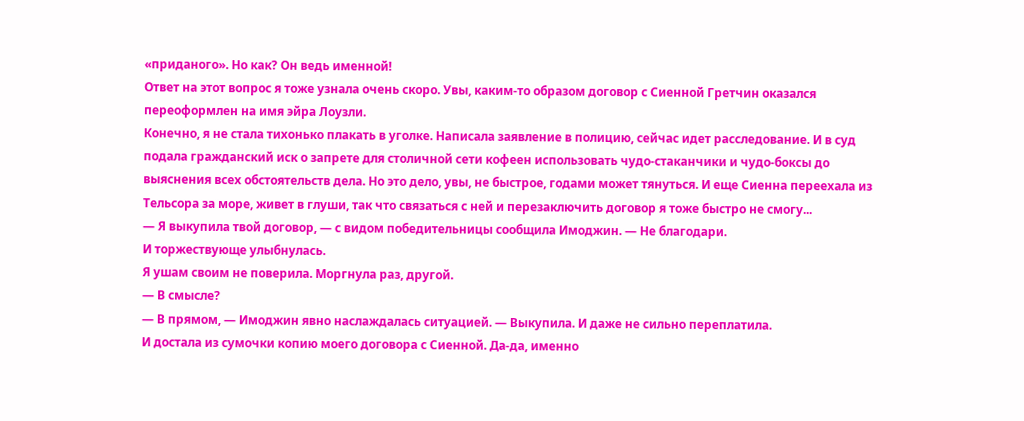«приданого». Но как? Он ведь именной!
Ответ на этот вопрос я тоже узнала очень скоро. Увы, каким-то образом договор с Сиенной Гретчин оказался переоформлен на имя эйра Лоузли.
Конечно, я не стала тихонько плакать в уголке. Написала заявление в полицию, сейчас идет расследование. И в суд подала гражданский иск о запрете для столичной сети кофеен использовать чудо-стаканчики и чудо-боксы до выяснения всех обстоятельств дела. Но это дело, увы, не быстрое, годами может тянуться. И еще Сиенна переехала из Тельсора за море, живет в глуши, так что связаться с ней и перезаключить договор я тоже быстро не смогу...
— Я выкупила твой договор, — с видом победительницы сообщила Имоджин. — Не благодари.
И торжествующе улыбнулась.
Я ушам своим не поверила. Моргнула раз, другой.
— В смысле?
— В прямом, — Имоджин явно наслаждалась ситуацией. — Выкупила. И даже не сильно переплатила.
И достала из сумочки копию моего договора с Сиенной. Да-да, именно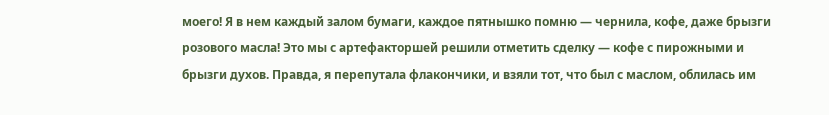моего! Я в нем каждый залом бумаги, каждое пятнышко помню — чернила, кофе, даже брызги розового масла! Это мы с артефакторшей решили отметить сделку — кофе с пирожными и брызги духов. Правда, я перепутала флакончики, и взяли тот, что был с маслом, облилась им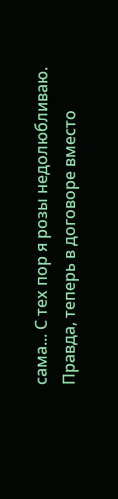сама... С тех пор я розы недолюбливаю.
Правда, теперь в договоре вместо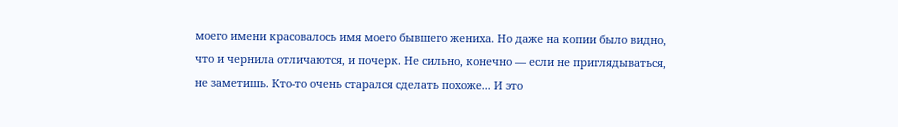моего имени красовалось имя моего бывшего жениха. Но даже на копии было видно, что и чернила отличаются, и почерк. Не сильно, конечно — если не приглядываться, не заметишь. Кто-то очень старался сделать похоже... И это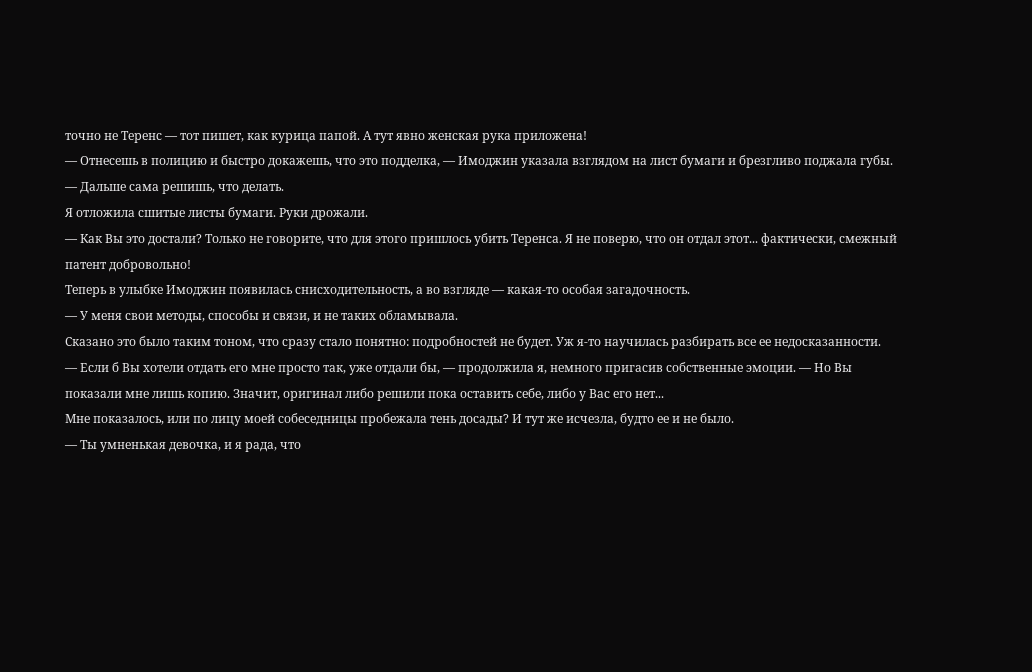точно не Теренс — тот пишет, как курица папой. А тут явно женская рука приложена!
— Отнесешь в полицию и быстро докажешь, что это подделка, — Имоджин указала взглядом на лист бумаги и брезгливо поджала губы. — Дальше сама решишь, что делать.
Я отложила сшитые листы бумаги. Руки дрожали.
— Как Вы это достали? Только не говорите, что для этого пришлось убить Теренса. Я не поверю, что он отдал этот... фактически, смежный патент добровольно!
Теперь в улыбке Имоджин появилась снисходительность, а во взгляде — какая-то особая загадочность.
— У меня свои методы, способы и связи, и не таких обламывала.
Сказано это было таким тоном, что сразу стало понятно: подробностей не будет. Уж я-то научилась разбирать все ее недосказанности.
— Если б Вы хотели отдать его мне просто так, уже отдали бы, — продолжила я, немного пригасив собственные эмоции. — Но Вы показали мне лишь копию. Значит, оригинал либо решили пока оставить себе, либо у Вас его нет...
Мне показалось, или по лицу моей собеседницы пробежала тень досады? И тут же исчезла, будто ее и не было.
— Ты умненькая девочка, и я рада, что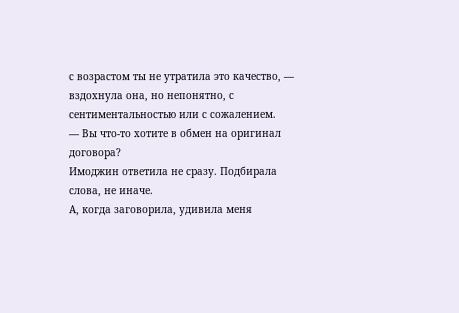с возрастом ты не утратила это качество, — вздохнула она, но непонятно, с сентиментальностью или с сожалением.
— Вы что-то хотите в обмен на оригинал договора?
Имоджин ответила не сразу. Подбирала слова, не иначе.
А, когда заговорила, удивила меня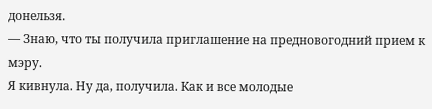донельзя.
— Знаю, что ты получила приглашение на предновогодний прием к мэру.
Я кивнула. Ну да, получила. Как и все молодые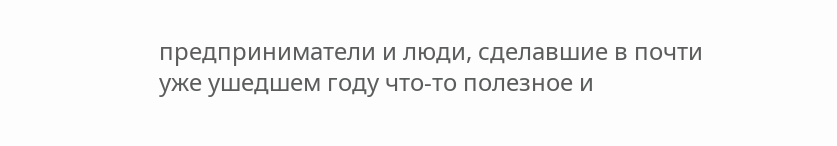предприниматели и люди, сделавшие в почти уже ушедшем году что-то полезное и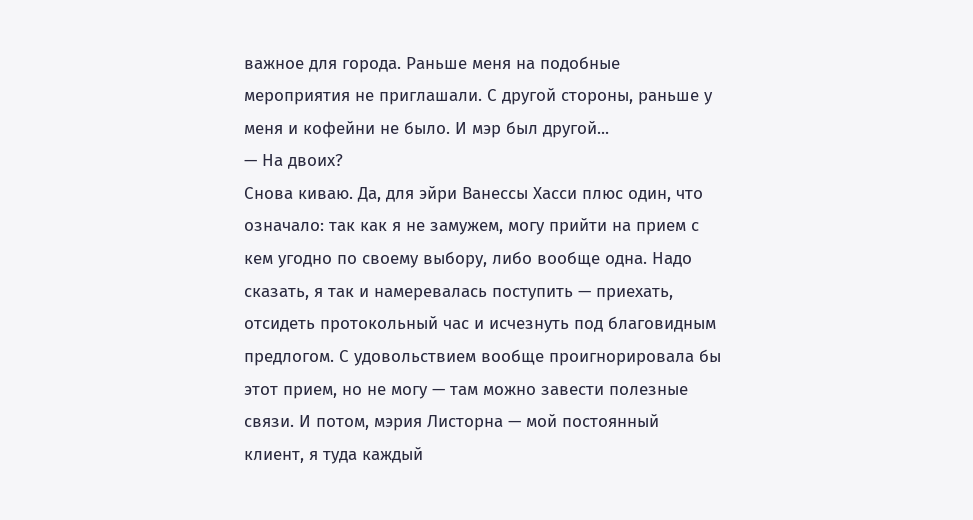важное для города. Раньше меня на подобные мероприятия не приглашали. С другой стороны, раньше у меня и кофейни не было. И мэр был другой...
— На двоих?
Снова киваю. Да, для эйри Ванессы Хасси плюс один, что означало: так как я не замужем, могу прийти на прием с кем угодно по своему выбору, либо вообще одна. Надо сказать, я так и намеревалась поступить — приехать, отсидеть протокольный час и исчезнуть под благовидным предлогом. С удовольствием вообще проигнорировала бы этот прием, но не могу — там можно завести полезные связи. И потом, мэрия Листорна — мой постоянный клиент, я туда каждый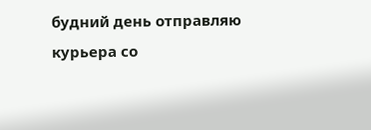будний день отправляю курьера со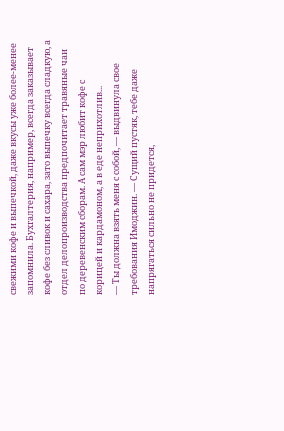свежими кофе и выпечкой, даже вкусы уже более-менее запомнила. Бухгалтерия, например, всегда заказывает кофе без сливок и сахара, зато выпечку всегда сладкую, а отдел делопроизводства предпочитает травяные чаи по деревенским сборам. А сам мэр любит кофе с корицей и кардамоном, а в еде неприхотлив...
— Ты должна взять меня с собой, — выдвинула свое требования Имоджин. — Сущий пустяк, тебе даже напрягаться сильно не придется,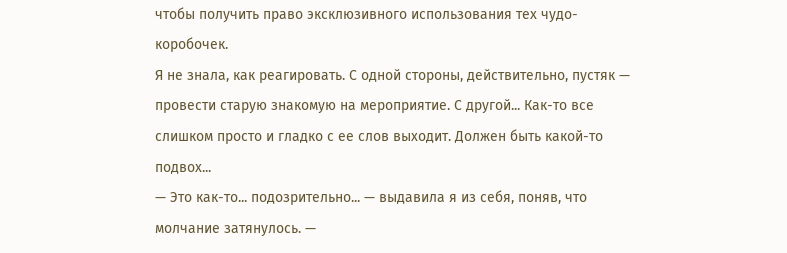чтобы получить право эксклюзивного использования тех чудо-коробочек.
Я не знала, как реагировать. С одной стороны, действительно, пустяк — провести старую знакомую на мероприятие. С другой... Как-то все слишком просто и гладко с ее слов выходит. Должен быть какой-то подвох...
— Это как-то... подозрительно... — выдавила я из себя, поняв, что молчание затянулось. —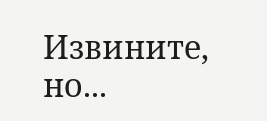Извините, но...